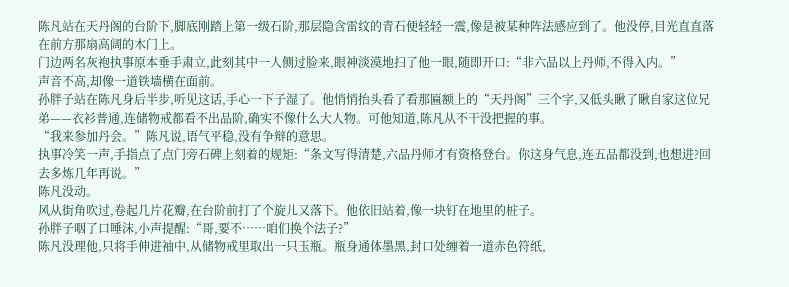陈凡站在天丹阁的台阶下,脚底刚踏上第一级石阶,那层隐含雷纹的青石便轻轻一震,像是被某种阵法感应到了。他没停,目光直直落在前方那扇高阔的木门上。
门边两名灰袍执事原本垂手肃立,此刻其中一人侧过脸来,眼神淡漠地扫了他一眼,随即开口:“非六品以上丹师,不得入内。”
声音不高,却像一道铁墙横在面前。
孙胖子站在陈凡身后半步,听见这话,手心一下子湿了。他悄悄抬头看了看那匾额上的“天丹阁”三个字,又低头瞅了瞅自家这位兄弟——衣衫普通,连储物戒都看不出品阶,确实不像什么大人物。可他知道,陈凡从不干没把握的事。
“我来参加丹会。”陈凡说,语气平稳,没有争辩的意思。
执事冷笑一声,手指点了点门旁石碑上刻着的规矩:“条文写得清楚,六品丹师才有资格登台。你这身气息,连五品都没到,也想进?回去多炼几年再说。”
陈凡没动。
风从街角吹过,卷起几片花瓣,在台阶前打了个旋儿又落下。他依旧站着,像一块钉在地里的桩子。
孙胖子咽了口唾沫,小声提醒:“哥,要不……咱们换个法子?”
陈凡没理他,只将手伸进袖中,从储物戒里取出一只玉瓶。瓶身通体墨黑,封口处缠着一道赤色符纸,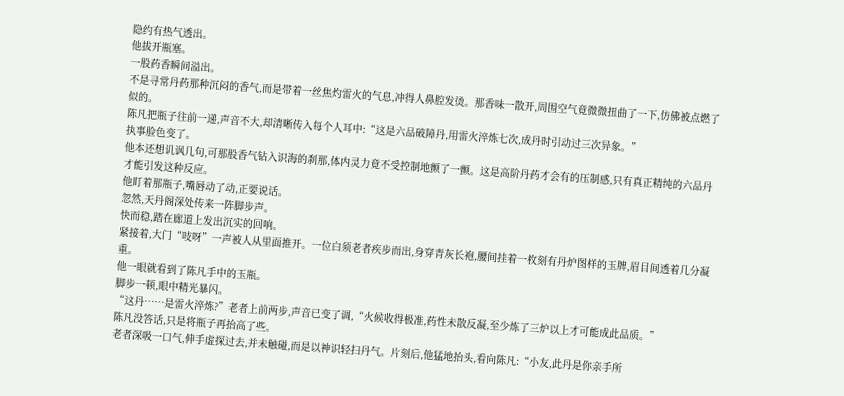隐约有热气透出。
他拔开瓶塞。
一股药香瞬间溢出。
不是寻常丹药那种沉闷的香气,而是带着一丝焦灼雷火的气息,冲得人鼻腔发烫。那香味一散开,周围空气竟微微扭曲了一下,仿佛被点燃了似的。
陈凡把瓶子往前一递,声音不大,却清晰传入每个人耳中:“这是六品破障丹,用雷火淬炼七次,成丹时引动过三次异象。”
执事脸色变了。
他本还想讥讽几句,可那股香气钻入识海的刹那,体内灵力竟不受控制地颤了一颤。这是高阶丹药才会有的压制感,只有真正精纯的六品丹才能引发这种反应。
他盯着那瓶子,嘴唇动了动,正要说话。
忽然,天丹阁深处传来一阵脚步声。
快而稳,踏在廊道上发出沉实的回响。
紧接着,大门“吱呀”一声被人从里面推开。一位白须老者疾步而出,身穿青灰长袍,腰间挂着一枚刻有丹炉图样的玉牌,眉目间透着几分凝重。
他一眼就看到了陈凡手中的玉瓶。
脚步一顿,眼中精光暴闪。
“这丹……是雷火淬炼?”老者上前两步,声音已变了调,“火候收得极准,药性未散反凝,至少炼了三炉以上才可能成此品质。”
陈凡没答话,只是将瓶子再抬高了些。
老者深吸一口气,伸手虚探过去,并未触碰,而是以神识轻扫丹气。片刻后,他猛地抬头,看向陈凡:“小友,此丹是你亲手所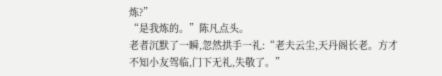炼?”
“是我炼的。”陈凡点头。
老者沉默了一瞬,忽然拱手一礼:“老夫云尘,天丹阁长老。方才不知小友驾临,门下无礼,失敬了。”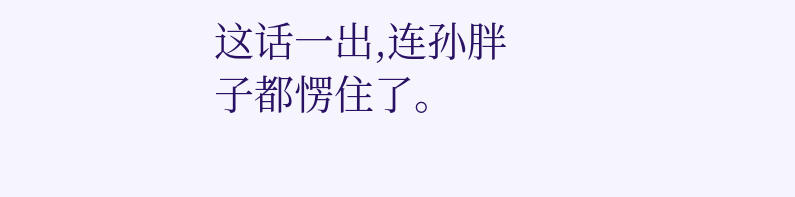这话一出,连孙胖子都愣住了。